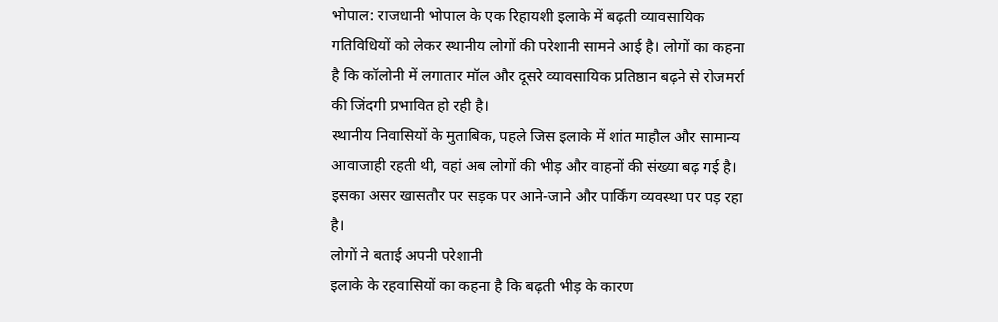भोपाल: राजधानी भोपाल के एक रिहायशी इलाके में बढ़ती व्यावसायिक गतिविधियों को लेकर स्थानीय लोगों की परेशानी सामने आई है। लोगों का कहना है कि कॉलोनी में लगातार मॉल और दूसरे व्यावसायिक प्रतिष्ठान बढ़ने से रोजमर्रा की जिंदगी प्रभावित हो रही है।
स्थानीय निवासियों के मुताबिक, पहले जिस इलाके में शांत माहौल और सामान्य आवाजाही रहती थी, वहां अब लोगों की भीड़ और वाहनों की संख्या बढ़ गई है। इसका असर खासतौर पर सड़क पर आने-जाने और पार्किंग व्यवस्था पर पड़ रहा है।
लोगों ने बताई अपनी परेशानी
इलाके के रहवासियों का कहना है कि बढ़ती भीड़ के कारण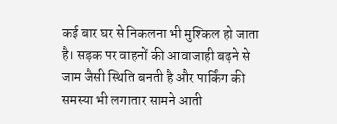कई बार घर से निकलना भी मुश्किल हो जाता है। सड़क पर वाहनों की आवाजाही बढ़ने से जाम जैसी स्थिति बनती है और पार्किंग की समस्या भी लगातार सामने आती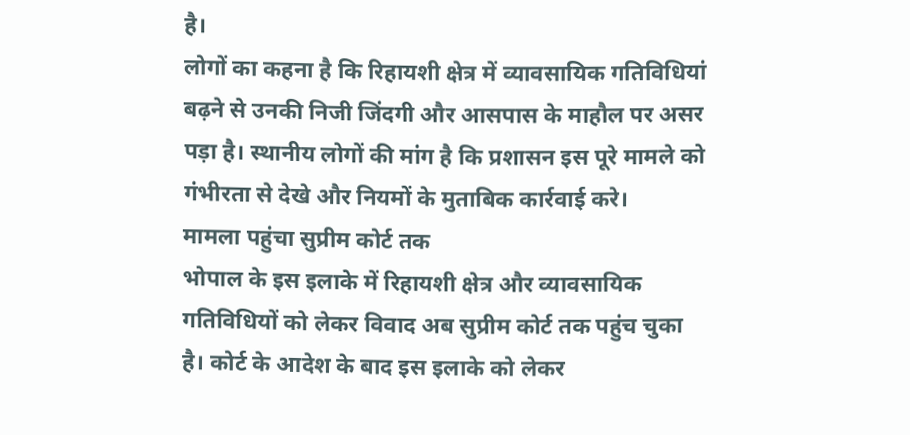है।
लोगों का कहना है कि रिहायशी क्षेत्र में व्यावसायिक गतिविधियां बढ़ने से उनकी निजी जिंदगी और आसपास के माहौल पर असर पड़ा है। स्थानीय लोगों की मांग है कि प्रशासन इस पूरे मामले को गंभीरता से देखे और नियमों के मुताबिक कार्रवाई करे।
मामला पहुंचा सुप्रीम कोर्ट तक
भोपाल के इस इलाके में रिहायशी क्षेत्र और व्यावसायिक गतिविधियों को लेकर विवाद अब सुप्रीम कोर्ट तक पहुंच चुका है। कोर्ट के आदेश के बाद इस इलाके को लेकर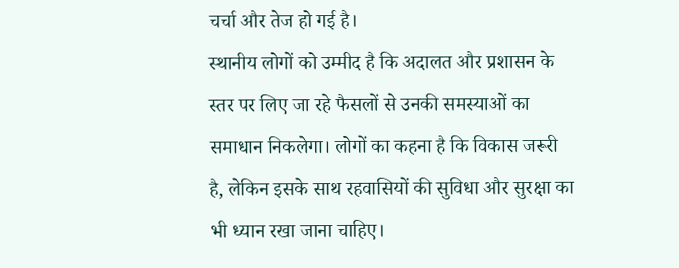चर्चा और तेज हो गई है।
स्थानीय लोगों को उम्मीद है कि अदालत और प्रशासन के स्तर पर लिए जा रहे फैसलों से उनकी समस्याओं का समाधान निकलेगा। लोगों का कहना है कि विकास जरूरी है, लेकिन इसके साथ रहवासियों की सुविधा और सुरक्षा का भी ध्यान रखा जाना चाहिए।